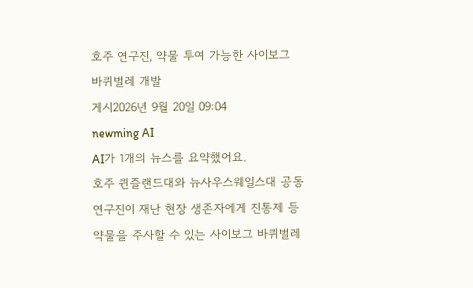호주 연구진, 약물 투여 가능한 사이보그 바퀴벌레 개발
게시2026년 9월 20일 09:04
newming AI
AI가 1개의 뉴스를 요약했어요.
호주 퀸즐랜드대와 뉴사우스웨일스대 공동 연구진이 재난 현장 생존자에게 진통제 등 약물을 주사할 수 있는 사이보그 바퀴벌레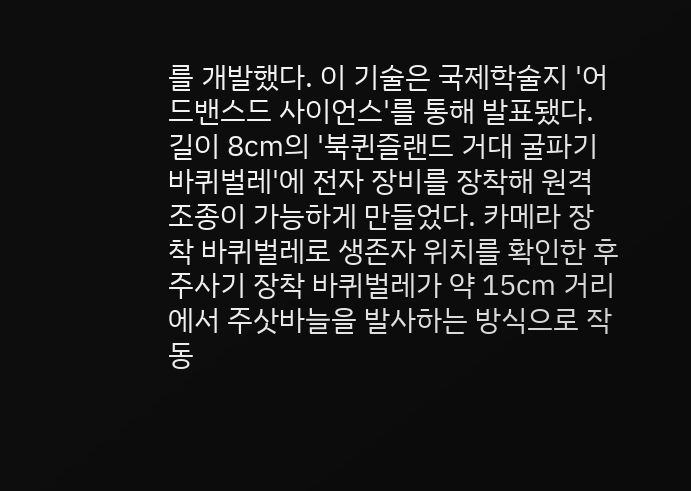를 개발했다. 이 기술은 국제학술지 '어드밴스드 사이언스'를 통해 발표됐다.
길이 8㎝의 '북퀸즐랜드 거대 굴파기 바퀴벌레'에 전자 장비를 장착해 원격 조종이 가능하게 만들었다. 카메라 장착 바퀴벌레로 생존자 위치를 확인한 후 주사기 장착 바퀴벌레가 약 15㎝ 거리에서 주삿바늘을 발사하는 방식으로 작동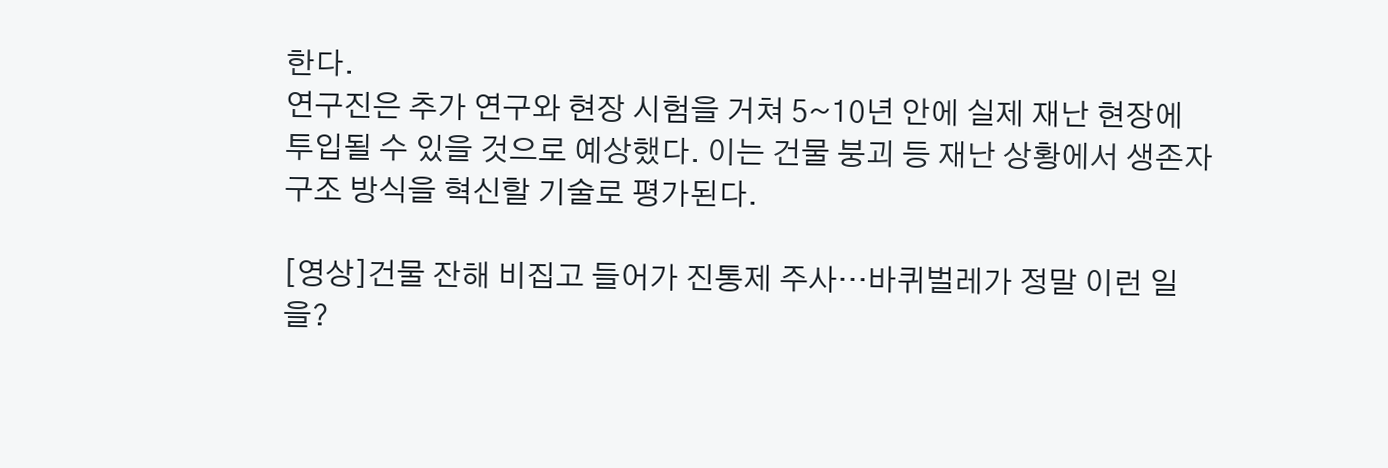한다.
연구진은 추가 연구와 현장 시험을 거쳐 5~10년 안에 실제 재난 현장에 투입될 수 있을 것으로 예상했다. 이는 건물 붕괴 등 재난 상황에서 생존자 구조 방식을 혁신할 기술로 평가된다.

[영상]건물 잔해 비집고 들어가 진통제 주사…바퀴벌레가 정말 이런 일을?